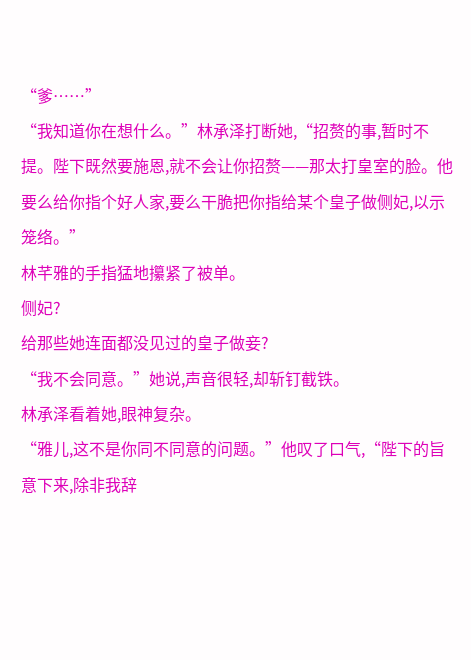“爹……”
“我知道你在想什么。”林承泽打断她,“招赘的事,暂时不提。陛下既然要施恩,就不会让你招赘——那太打皇室的脸。他要么给你指个好人家,要么干脆把你指给某个皇子做侧妃,以示笼络。”
林芊雅的手指猛地攥紧了被单。
侧妃?
给那些她连面都没见过的皇子做妾?
“我不会同意。”她说,声音很轻,却斩钉截铁。
林承泽看着她,眼神复杂。
“雅儿,这不是你同不同意的问题。”他叹了口气,“陛下的旨意下来,除非我辞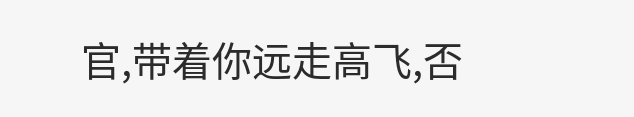官,带着你远走高飞,否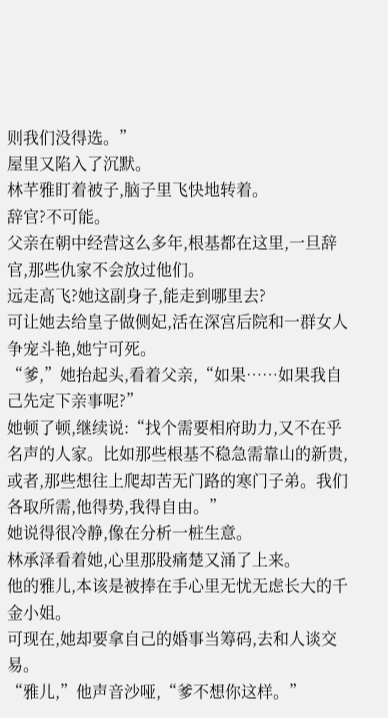则我们没得选。”
屋里又陷入了沉默。
林芊雅盯着被子,脑子里飞快地转着。
辞官?不可能。
父亲在朝中经营这么多年,根基都在这里,一旦辞官,那些仇家不会放过他们。
远走高飞?她这副身子,能走到哪里去?
可让她去给皇子做侧妃,活在深宫后院和一群女人争宠斗艳,她宁可死。
“爹,”她抬起头,看着父亲,“如果……如果我自己先定下亲事呢?”
她顿了顿,继续说:“找个需要相府助力,又不在乎名声的人家。比如那些根基不稳急需靠山的新贵,或者,那些想往上爬却苦无门路的寒门子弟。我们各取所需,他得势,我得自由。”
她说得很冷静,像在分析一桩生意。
林承泽看着她,心里那股痛楚又涌了上来。
他的雅儿,本该是被捧在手心里无忧无虑长大的千金小姐。
可现在,她却要拿自己的婚事当筹码,去和人谈交易。
“雅儿,”他声音沙哑,“爹不想你这样。”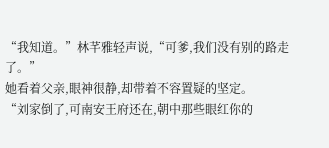“我知道。”林芊雅轻声说,“可爹,我们没有别的路走了。”
她看着父亲,眼神很静,却带着不容置疑的坚定。
“刘家倒了,可南安王府还在,朝中那些眼红你的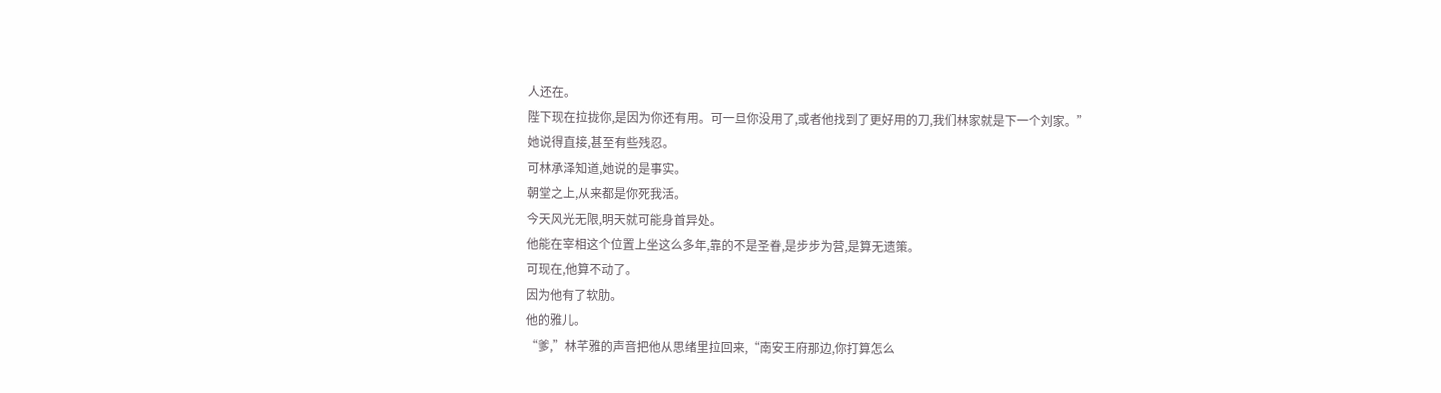人还在。
陛下现在拉拢你,是因为你还有用。可一旦你没用了,或者他找到了更好用的刀,我们林家就是下一个刘家。”
她说得直接,甚至有些残忍。
可林承泽知道,她说的是事实。
朝堂之上,从来都是你死我活。
今天风光无限,明天就可能身首异处。
他能在宰相这个位置上坐这么多年,靠的不是圣眷,是步步为营,是算无遗策。
可现在,他算不动了。
因为他有了软肋。
他的雅儿。
“爹,”林芊雅的声音把他从思绪里拉回来,“南安王府那边,你打算怎么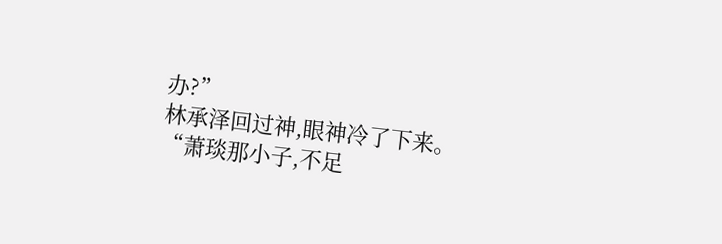办?”
林承泽回过神,眼神冷了下来。
“萧琰那小子,不足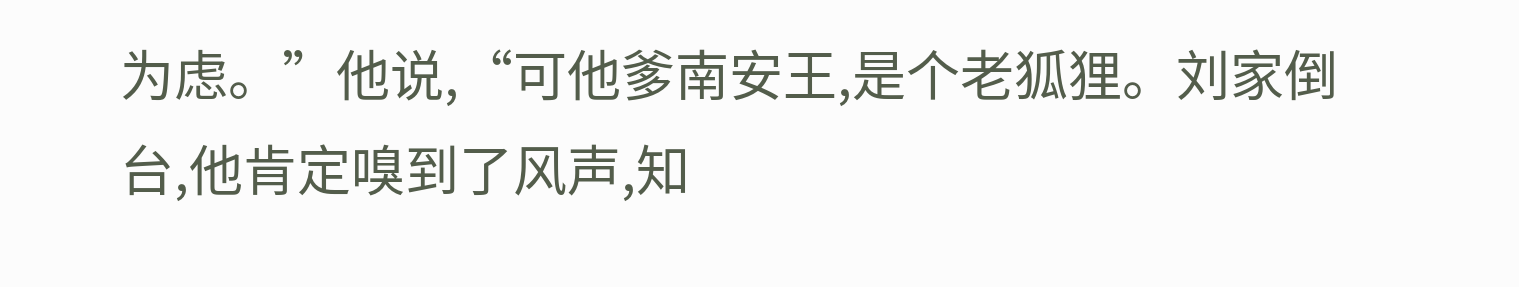为虑。”他说,“可他爹南安王,是个老狐狸。刘家倒台,他肯定嗅到了风声,知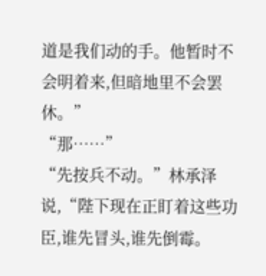道是我们动的手。他暂时不会明着来,但暗地里不会罢休。”
“那……”
“先按兵不动。”林承泽说,“陛下现在正盯着这些功臣,谁先冒头,谁先倒霉。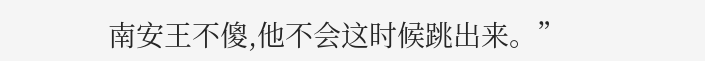南安王不傻,他不会这时候跳出来。”